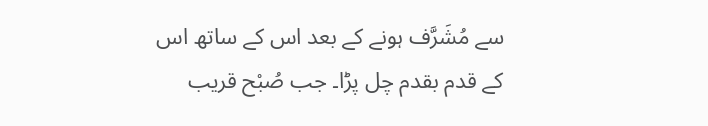سے مُشَرَّف ہونے کے بعد اس کے ساتھ اس کے قدم بقدم چل پڑا۔ جب صُبْح قریب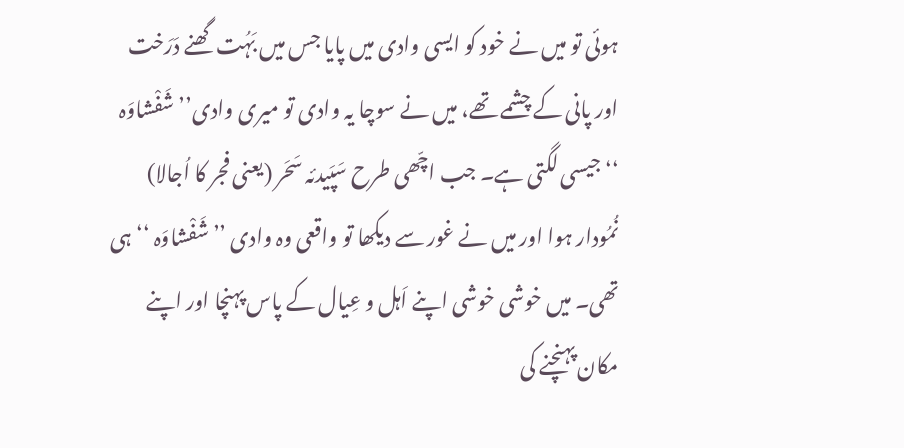ہوئی تو میں نے خود کو ایسی وادی میں پایا جس میں بَہُت گھنے دَرَخت اور پانی کے چشمے تھے، میں نے سوچا یہ وادی تو میری وادی’’ شَفْشاوَہ ‘‘ جیسی لگتی ہے۔ جب اچّھی طرح سَپَیدئہ سَحَر (یعنی فجر کا اُجالا) نُمُودار ہوا اور میں نے غور سے دیکھا تو واقعی وہ وادی ’’شَفْشاوَہ ‘‘ ہی تھی۔ میں خوشی خوشی اپنے اَہل و عِیال کے پاس پہنچا اور اپنے مکان پہنچنے کی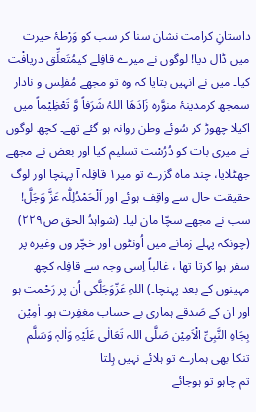داستانِ کرامت نشان سنا کر سب کو وَرْطۂ حیرت میں ڈال دیا! لوگوں نے میرے قافِلے کیمُتَعلِّق دریافْت کیا۔ میں نے انہیں بتایا کہ وہ تو مجھے مُفلِس و نادار سمجھ کرمدینۂ منوَّرہ زَادَھَا اللہُ شَرَفاً وَّ تَعْظِیْماً میں اکیلا چھوڑ کر سُوئے وطن روانہ ہو گئے تھے۔ کچھ لوگوں نے میری بات کو دُرُسْت تسلیم کیا اور بعض نے مجھے جھٹلایا، چند ماہ گزرے تو میر۱ قافِلہ آ پہنچا اور لوگ حقیقت حال سے واقِف ہوئے اور اَلْحَمْدُلِلّٰہ عَزَّ وَجَلَّ! سب نے مجھے سچّا مان لیا۔ (شواہدُ الحق ص۲۲۹) (چونکہ پہلے زمانے میں اُونٹوں اور خچّر وں وغیرہ پر سفر ہوا کرتا تھا ، غالباً اِسی وجہ سے قافِلہ کچھ مہینوں کے بعد پہنچا۔) اللہِ عَزّوَجَلَّکی اُن پر رَحْمت ہو اور ان کے صَدقے ہماری بے حساب مغفِرت ہو۔ اٰمِیْن بِجَاہِ النَّبِیِّ الْاَمِیْن صَلَّی اللہ تَعَالٰی عَلَیْہِ وَاٰلہٖ وَسَلَّم
تنکا بھی ہمارے تو ہلائے نہیں ہِلتا
تم چاہو تو ہوجائے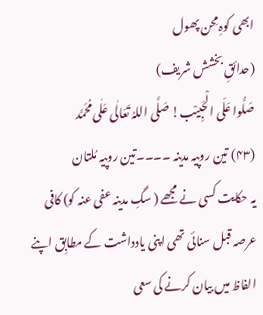ابھی کوہِ مِحن پھول
(حدائقِ بخشش شریف)
صَلُّوا عَلَی الْحَبِیْب! صَلَّی اللہُ تَعَالٰی عَلٰی مُحَمَّد
(۴۳) تین روپیہ مدینہ ۔۔۔۔تین روپیہ مُلتان
یہ حکایت کسی نے مجھے ( سگِ مدینہ عفی عنہ کو) کافی عرصہ قبل سنائی تھی اپنی یادداشت کے مطابِق اپنے الفاظ میں بیان کرنے کی سعی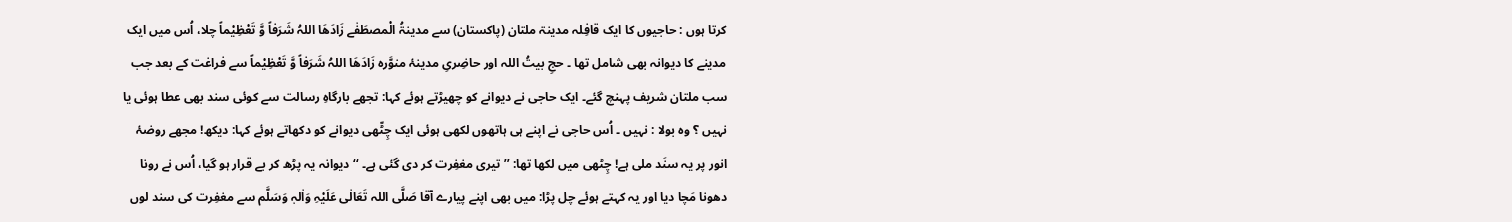کرتا ہوں : حاجیوں کا ایک قافِلہ مدینۃ ملتان (پاکستان) سے مدینۃُ الْمصطَفٰے زَادَھَا اللہُ شَرَفاً وَّ تَعْظِیْماً چلا، اُس میں ایک مدینے کا دیوانہ بھی شامل تھا ۔ حجِ بیتُ اللہ اور حاضِریِ مدینۂ منوَّرہ زَادَھَا اللہُ شَرَفاً وَّ تَعْظِیْماً سے فراغت کے بعد جب سب ملتان شریف پہنچ گئے۔ ایک حاجی نے دیوانے کو چھیڑتے ہوئے کہا: تجھے بارگاہِ رسالت سے کوئی سند بھی عطا ہوئی یا نہیں ؟ وہ بولا : نہیں ۔ اُس حاجی نے اپنے ہی ہاتھوں لکھی ہوئی ایک چِٹّھی دیوانے کو دکھاتے ہوئے کہا: دیکھ! مجھے روضۂ انور پر یہ سنَد ملی ہے! چِٹھی میں لکھا تھا: ’’ تیری مغفِرت کر دی گئی ہے۔ ‘‘ دیوانہ یہ پڑھ کر بے قرار ہو گیا، اُس نے رونا دھونا مَچا دیا اور یہ کہتے ہوئے چل پڑا: میں بھی اپنے پیارے آقا صَلَّی اللہ تَعَالٰی عَلَیْہِ وَاٰلہٖ وَسَلَّم سے مغفِرت کی سند لوں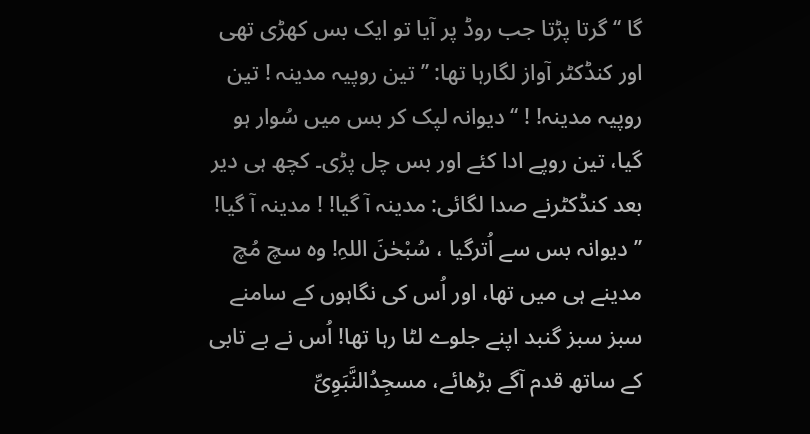گا ‘‘ گرتا پڑتا جب روڈ پر آیا تو ایک بس کھڑی تھی اور کنڈکٹر آواز لگارہا تھا: ’’ تین روپیہ مدینہ ! تین روپیہ مدینہ! ! ‘‘ دیوانہ لپک کر بس میں سُوار ہو گیا، تین روپے ادا کئے اور بس چل پڑی۔ کچھ ہی دیر بعد کنڈکٹرنے صدا لگائی: مدینہ آ گیا! ! مدینہ آ گیا! ’’دیوانہ بس سے اُترگیا ، سُبْحٰنَ اللہِ! وہ سچ مُچ مدینے ہی میں تھا، اور اُس کی نگاہوں کے سامنے سبز سبز گنبد اپنے جلوے لٹا رہا تھا! اُس نے بے تابی کے ساتھ قدم آگے بڑھائے، مسجِدُالنَّبَوِیِّ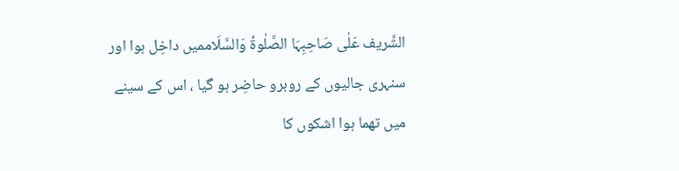الشَّریف عَلٰی صَاحِبِہَا الصَّلٰوۃُ وَالسَّلَاممیں داخِل ہوا اور سنہری جالیوں کے روبرو حاضِر ہو گیا ، اس کے سینے میں تھما ہوا اشکوں کا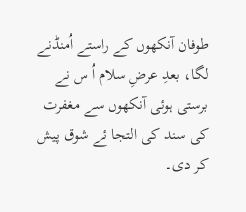طوفان آنکھوں کے راستے اُمنڈنے لگا، بعدِ عرضِ سلام اُ س نے برستی ہوئی آنکھوں سے مغفرت کی سند کی التجا ئے شوق پیش کر دی۔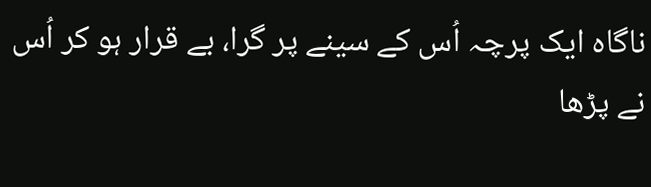ناگاہ ایک پرچہ اُس کے سینے پر گرا، بے قرار ہو کر اُس نے پڑھا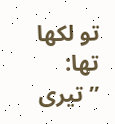تو لکھا تھا: ’’تیری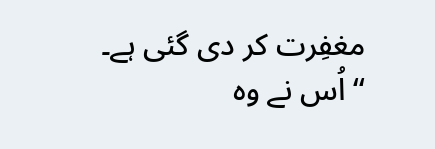مغفِرت کر دی گئی ہے۔ ‘‘ اُس نے وہ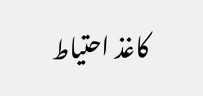کاغذ احتیاط